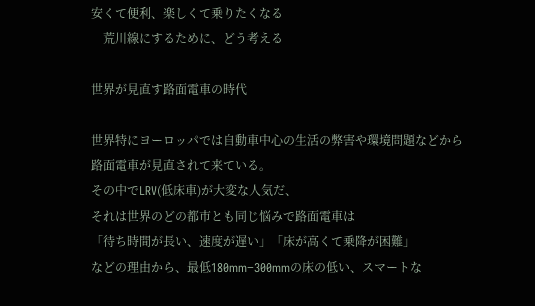安くて便利、楽しくて乗りたくなる
    荒川線にするために、どう考える

世界が見直す路面電車の時代

世界特にヨーロッパでは自動車中心の生活の弊害や環境問題などから
路面電車が見直されて来ている。
その中でLRV(低床車)が大変な人気だ、
それは世界のどの都市とも同じ悩みで路面電車は
「待ち時間が長い、速度が遅い」「床が高くて乗降が困難」
などの理由から、最低180mm−300mmの床の低い、スマートな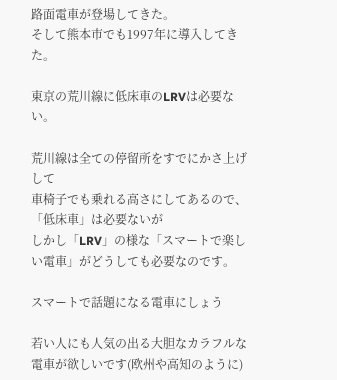路面電車が登場してきた。
そして熊本市でも1997年に導入してきた。

東京の荒川線に低床車のLRVは必要ない。

荒川線は全ての停留所をすでにかさ上げして
車椅子でも乗れる高さにしてあるので、「低床車」は必要ないが
しかし「LRV」の様な「スマートで楽しい電車」がどうしても必要なのです。

スマートで話題になる電車にしょう

若い人にも人気の出る大胆なカラフルな電車が欲しいです(欧州や高知のように)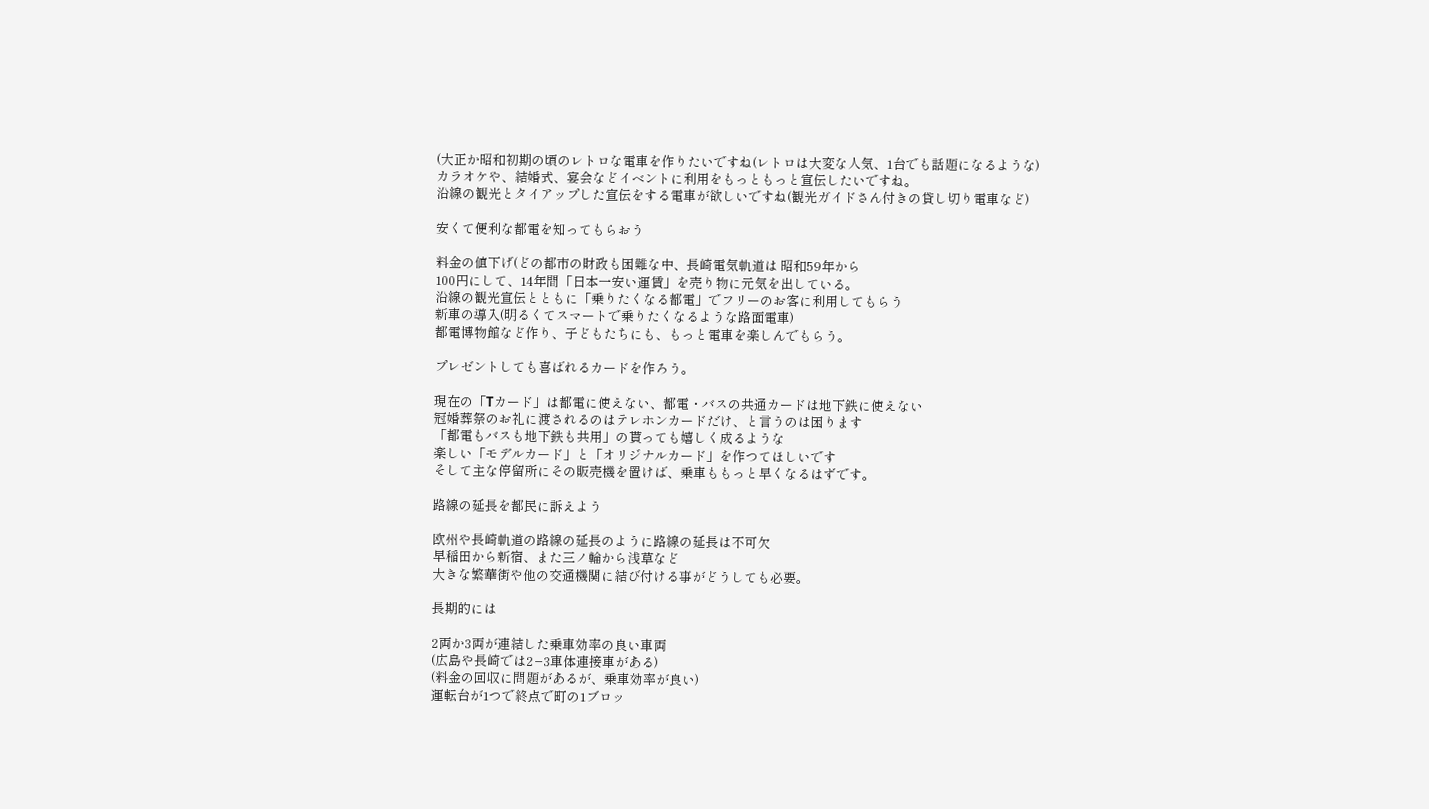(大正か昭和初期の頃のレトロな電車を作りたいですね(レトロは大変な人気、1台でも話題になるような)
カラオケや、結婚式、宴会などイベントに利用をもっともっと宣伝したいですね。
沿線の観光とタイアップした宣伝をする電車が欲しいですね(観光ガイドさん付きの貸し切り電車など)

安くて便利な都電を知ってもらおう

料金の値下げ(どの都市の財政も困難な中、長崎電気軌道は 昭和59年から
100円にして、14年間「日本一安い運賃」を売り物に元気を出している。
沿線の観光宣伝とともに「乗りたくなる都電」でフリーのお客に利用してもらう
新車の導入(明るくてスマートで乗りたくなるような路面電車)
都電博物館など作り、子どもたちにも、もっと電車を楽しんでもらう。

プレゼントしても喜ばれるカードを作ろう。

現在の「Tカード」は都電に使えない、都電・バスの共通カードは地下鉄に使えない
冠婚葬祭のお礼に渡されるのはテレホンカードだけ、と言うのは困ります
「都電もバスも地下鉄も共用」の貰っても嬉しく成るような
楽しい「モデルカード」と「オリジナルカード」を作つてほしいです
そして主な停留所にその販売機を置けば、乗車ももっと早くなるはずです。

路線の延長を都民に訴えよう

欧州や長崎軌道の路線の延長のように路線の延長は不可欠
早稲田から新宿、また三ノ輪から浅草など
大きな繁華街や他の交通機関に結び付ける事がどうしても必要。

長期的には

2両か3両が連結した乗車効率の良い車両
(広島や長崎では2−3車体連接車がある)
(料金の回収に問題があるが、乗車効率が良い)
運転台が1つで終点で町の1ブロッ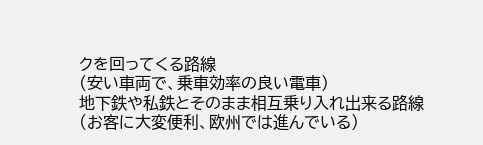クを回ってくる路線
(安い車両で、乗車効率の良い電車)
地下鉄や私鉄とそのまま相互乗り入れ出来る路線
(お客に大変便利、欧州では進んでいる)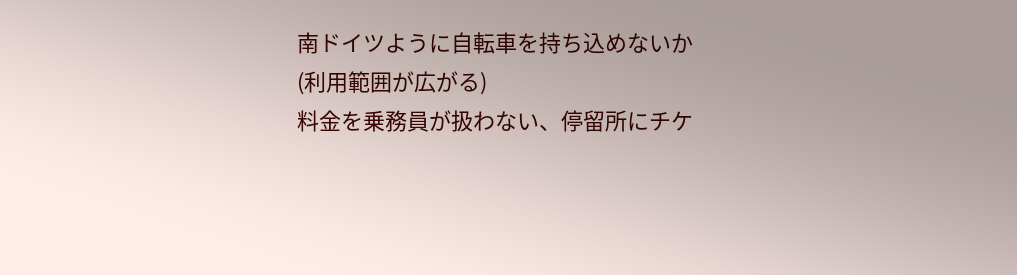南ドイツように自転車を持ち込めないか
(利用範囲が広がる)
料金を乗務員が扱わない、停留所にチケ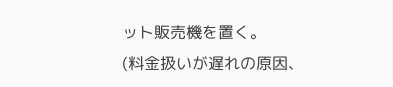ット販売機を置く。
(料金扱いが遅れの原因、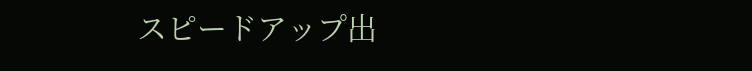スピードアップ出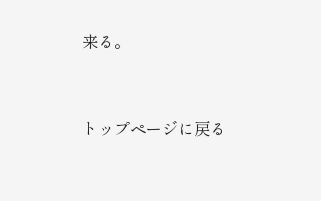来る。


トップページに戻る